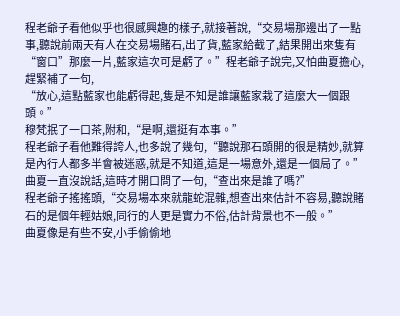程老爺子看他似乎也很感興趣的樣子,就接著說,“交易場那邊出了一點事,聽說前兩天有人在交易場賭石,出了貨,藍家給截了,結果開出來隻有“窗口”那麼一片,藍家這次可是虧了。”程老爺子說完,又怕曲夏擔心,趕緊補了一句,
“放心,這點藍家也能虧得起,隻是不知是誰讓藍家栽了這麼大一個跟頭。”
穆梵抿了一口茶,附和,“是啊,還挺有本事。”
程老爺子看他難得誇人,也多說了幾句,“聽說那石頭開的很是精妙,就算是內行人都多半會被迷惑,就是不知道,這是一場意外,還是一個局了。”
曲夏一直沒說話,這時才開口問了一句,“查出來是誰了嗎?”
程老爺子搖搖頭,“交易場本來就龍蛇混雜,想查出來估計不容易,聽說賭石的是個年輕姑娘,同行的人更是實力不俗,估計背景也不一般。”
曲夏像是有些不安,小手偷偷地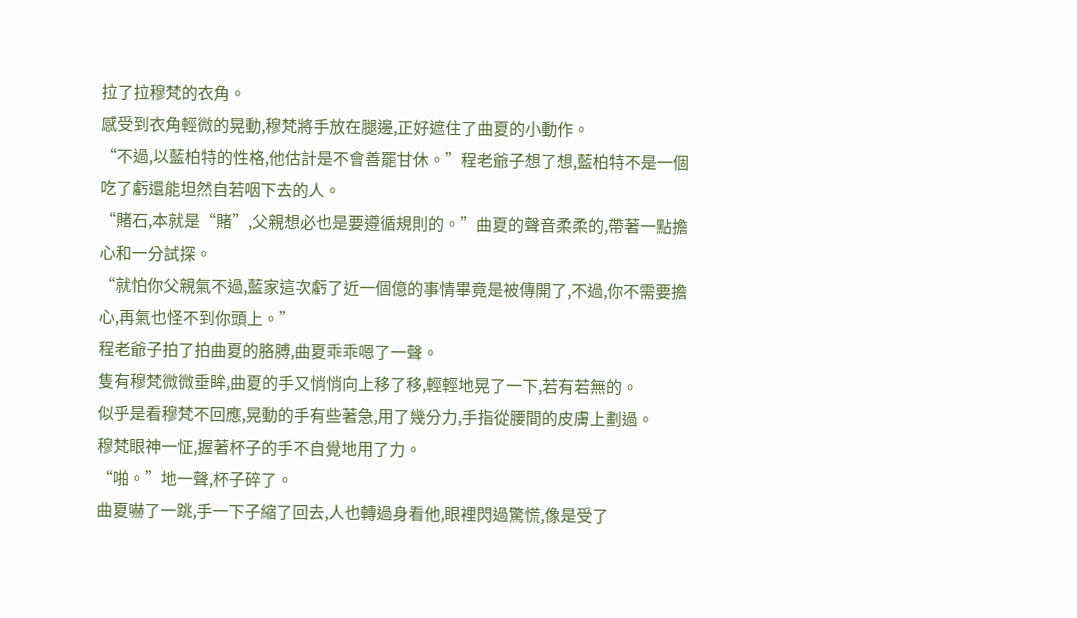拉了拉穆梵的衣角。
感受到衣角輕微的晃動,穆梵將手放在腿邊,正好遮住了曲夏的小動作。
“不過,以藍柏特的性格,他估計是不會善罷甘休。”程老爺子想了想,藍柏特不是一個吃了虧還能坦然自若咽下去的人。
“賭石,本就是“賭”,父親想必也是要遵循規則的。”曲夏的聲音柔柔的,帶著一點擔心和一分試探。
“就怕你父親氣不過,藍家這次虧了近一個億的事情畢竟是被傳開了,不過,你不需要擔心,再氣也怪不到你頭上。”
程老爺子拍了拍曲夏的胳膊,曲夏乖乖嗯了一聲。
隻有穆梵微微垂眸,曲夏的手又悄悄向上移了移,輕輕地晃了一下,若有若無的。
似乎是看穆梵不回應,晃動的手有些著急,用了幾分力,手指從腰間的皮膚上劃過。
穆梵眼神一怔,握著杯子的手不自覺地用了力。
“啪。”地一聲,杯子碎了。
曲夏嚇了一跳,手一下子縮了回去,人也轉過身看他,眼裡閃過驚慌,像是受了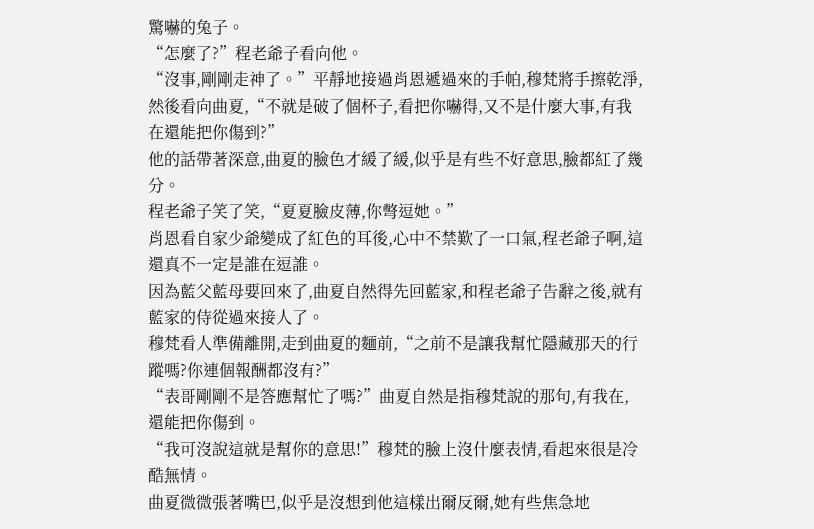驚嚇的兔子。
“怎麼了?”程老爺子看向他。
“沒事,剛剛走神了。”平靜地接過肖恩遞過來的手帕,穆梵將手擦乾淨,然後看向曲夏,“不就是破了個杯子,看把你嚇得,又不是什麼大事,有我在還能把你傷到?”
他的話帶著深意,曲夏的臉色才緩了緩,似乎是有些不好意思,臉都紅了幾分。
程老爺子笑了笑,“夏夏臉皮薄,你彆逗她。”
肖恩看自家少爺變成了紅色的耳後,心中不禁歎了一口氣,程老爺子啊,這還真不一定是誰在逗誰。
因為藍父藍母要回來了,曲夏自然得先回藍家,和程老爺子告辭之後,就有藍家的侍從過來接人了。
穆梵看人準備離開,走到曲夏的麵前,“之前不是讓我幫忙隱藏那天的行蹤嗎?你連個報酬都沒有?”
“表哥剛剛不是答應幫忙了嗎?”曲夏自然是指穆梵說的那句,有我在,還能把你傷到。
“我可沒說這就是幫你的意思!”穆梵的臉上沒什麼表情,看起來很是冷酷無情。
曲夏微微張著嘴巴,似乎是沒想到他這樣出爾反爾,她有些焦急地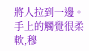將人拉到一邊。
手上的觸覺很柔軟,穆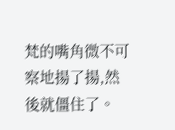梵的嘴角微不可察地揚了揚,然後就僵住了。